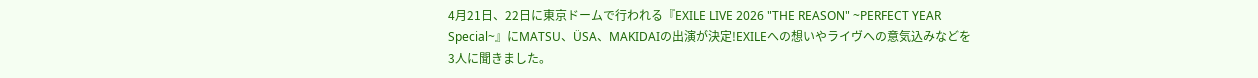4月21日、22日に東京ドームで行われる『EXILE LIVE 2026 "THE REASON" ~PERFECT YEAR Special~』にMATSU、ÜSA、MAKIDAIの出演が決定!EXILEへの想いやライヴへの意気込みなどを3人に聞きました。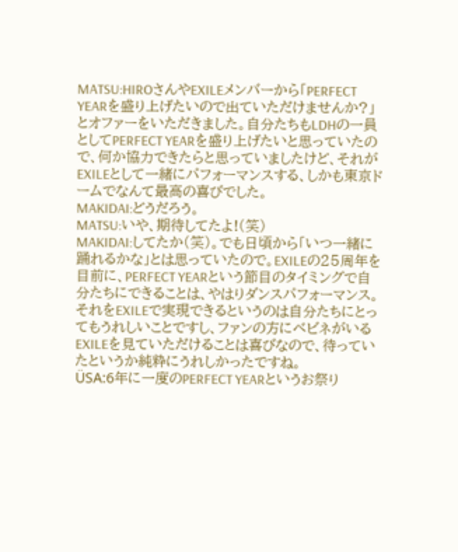MATSU:HIROさんやEXILEメンバーから「PERFECT YEARを盛り上げたいので出ていただけませんか?」とオファーをいただきました。自分たちもLDHの一員としてPERFECT YEARを盛り上げたいと思っていたので、何か協力できたらと思っていましたけど、それがEXILEとして一緒にパフォーマンスする、しかも東京ドームでなんて最高の喜びでした。
MAKIDAI:どうだろう。
MATSU:いや、期待してたよ!(笑)
MAKIDAI:してたか(笑)。でも日頃から「いつ一緒に踊れるかな」とは思っていたので。EXILEの25周年を目前に、PERFECT YEARという節目のタイミングで自分たちにできることは、やはりダンスパフォーマンス。それをEXILEで実現できるというのは自分たちにとってもうれしいことですし、ファンの方にベビネがいるEXILEを見ていただけることは喜びなので、待っていたというか純粋にうれしかったですね。
ÜSA:6年に一度のPERFECT YEARというお祭り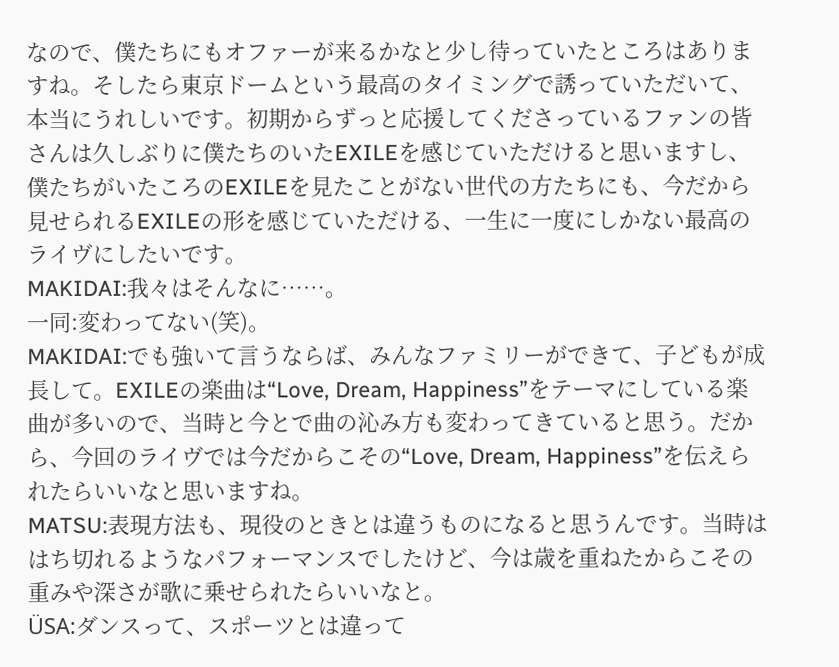なので、僕たちにもオファーが来るかなと少し待っていたところはありますね。そしたら東京ドームという最高のタイミングで誘っていただいて、本当にうれしいです。初期からずっと応援してくださっているファンの皆さんは久しぶりに僕たちのいたEXILEを感じていただけると思いますし、僕たちがいたころのEXILEを見たことがない世代の方たちにも、今だから見せられるEXILEの形を感じていただける、一生に一度にしかない最高のライヴにしたいです。
MAKIDAI:我々はそんなに……。
一同:変わってない(笑)。
MAKIDAI:でも強いて言うならば、みんなファミリーができて、子どもが成長して。EXILEの楽曲は“Love, Dream, Happiness”をテーマにしている楽曲が多いので、当時と今とで曲の沁み方も変わってきていると思う。だから、今回のライヴでは今だからこその“Love, Dream, Happiness”を伝えられたらいいなと思いますね。
MATSU:表現方法も、現役のときとは違うものになると思うんです。当時ははち切れるようなパフォーマンスでしたけど、今は歳を重ねたからこその重みや深さが歌に乗せられたらいいなと。
ÜSA:ダンスって、スポーツとは違って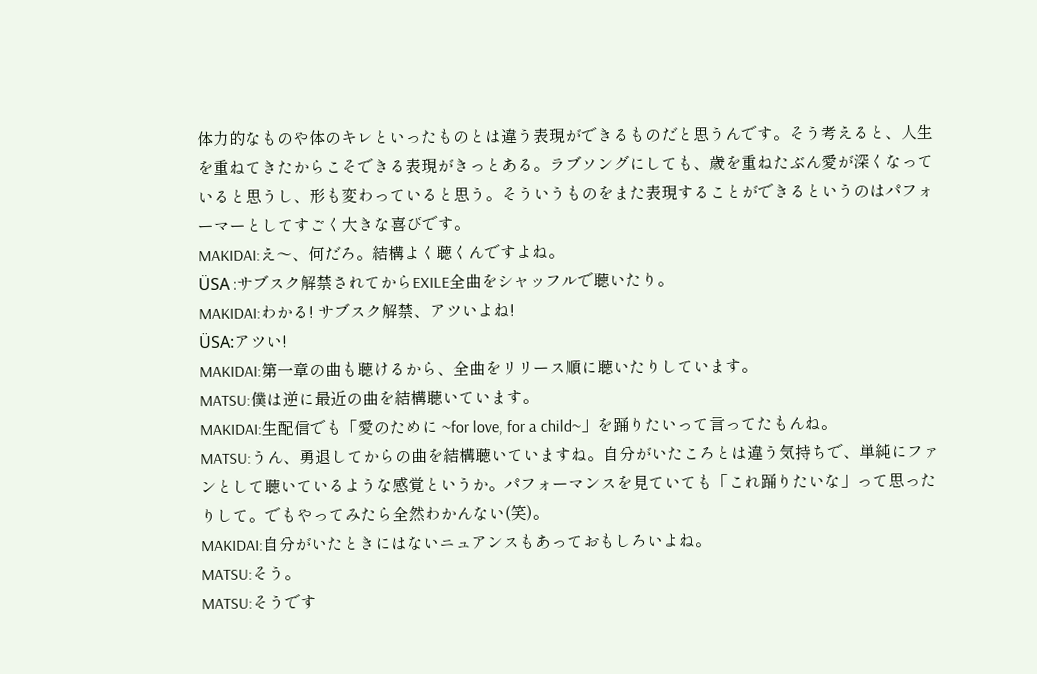体力的なものや体のキレといったものとは違う表現ができるものだと思うんです。そう考えると、人生を重ねてきたからこそできる表現がきっとある。ラブソングにしても、歳を重ねたぶん愛が深くなっていると思うし、形も変わっていると思う。そういうものをまた表現することができるというのはパフォーマーとしてすごく大きな喜びです。
MAKIDAI:え〜、何だろ。結構よく聴くんですよね。
ÜSA :サブスク解禁されてからEXILE全曲をシャッフルで聴いたり。
MAKIDAI:わかる! サブスク解禁、アツいよね!
ÜSA:アツい!
MAKIDAI:第一章の曲も聴けるから、全曲をリリース順に聴いたりしています。
MATSU:僕は逆に最近の曲を結構聴いています。
MAKIDAI:生配信でも「愛のために ~for love, for a child~」を踊りたいって言ってたもんね。
MATSU:うん、勇退してからの曲を結構聴いていますね。自分がいたころとは違う気持ちで、単純にファンとして聴いているような感覚というか。パフォーマンスを見ていても「これ踊りたいな」って思ったりして。でもやってみたら全然わかんない(笑)。
MAKIDAI:自分がいたときにはないニュアンスもあっておもしろいよね。
MATSU:そう。
MATSU:そうです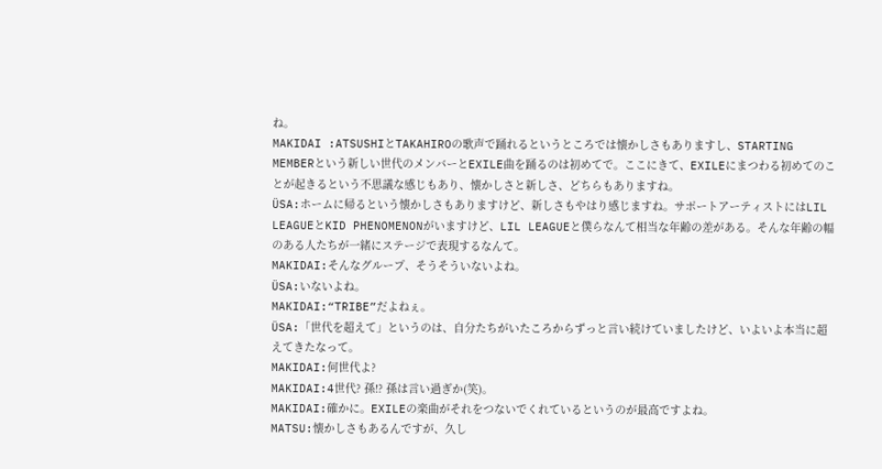ね。
MAKIDAI :ATSUSHIとTAKAHIROの歌声で踊れるというところでは懐かしさもありますし、STARTING MEMBERという新しい世代のメンバーとEXILE曲を踊るのは初めてで。ここにきて、EXILEにまつわる初めてのことが起きるという不思議な感じもあり、懐かしさと新しさ、どちらもありますね。
ÜSA:ホームに帰るという懐かしさもありますけど、新しさもやはり感じますね。サポートアーティストにはLIL LEAGUEとKID PHENOMENONがいますけど、LIL LEAGUEと僕らなんて相当な年齢の差がある。そんな年齢の幅のある人たちが一緒にステージで表現するなんて。
MAKIDAI:そんなグループ、そうそういないよね。
ÜSA:いないよね。
MAKIDAI:“TRIBE”だよねぇ。
ÜSA:「世代を超えて」というのは、自分たちがいたころからずっと言い続けていましたけど、いよいよ本当に超えてきたなって。
MAKIDAI:何世代よ?
MAKIDAI:4世代? 孫!? 孫は言い過ぎか(笑)。
MAKIDAI:確かに。EXILEの楽曲がそれをつないでくれているというのが最高ですよね。
MATSU:懐かしさもあるんですが、久し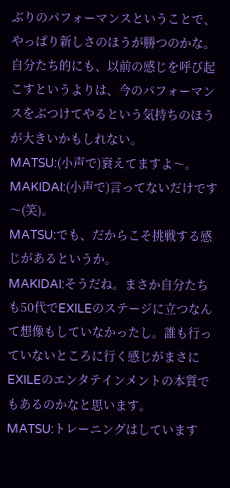ぶりのパフォーマンスということで、やっぱり新しさのほうが勝つのかな。自分たち的にも、以前の感じを呼び起こすというよりは、今のパフォーマンスをぶつけてやるという気持ちのほうが大きいかもしれない。
MATSU:(小声で)衰えてますよ〜。
MAKIDAI:(小声で)言ってないだけです〜(笑)。
MATSU:でも、だからこそ挑戦する感じがあるというか。
MAKIDAI:そうだね。まさか自分たちも50代でEXILEのステージに立つなんて想像もしていなかったし。誰も行っていないところに行く感じがまさにEXILEのエンタテインメントの本質でもあるのかなと思います。
MATSU:トレーニングはしています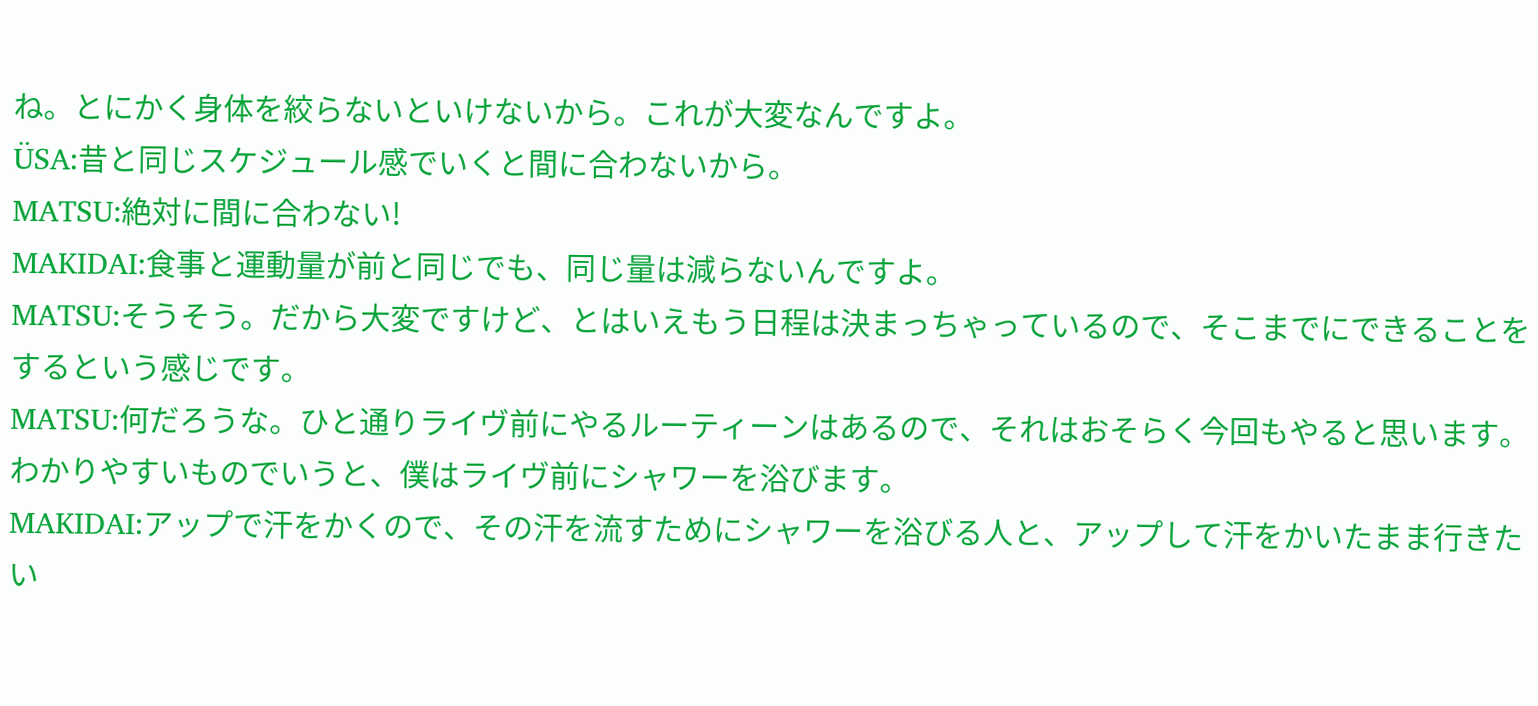ね。とにかく身体を絞らないといけないから。これが大変なんですよ。
ÜSA:昔と同じスケジュール感でいくと間に合わないから。
MATSU:絶対に間に合わない!
MAKIDAI:食事と運動量が前と同じでも、同じ量は減らないんですよ。
MATSU:そうそう。だから大変ですけど、とはいえもう日程は決まっちゃっているので、そこまでにできることをするという感じです。
MATSU:何だろうな。ひと通りライヴ前にやるルーティーンはあるので、それはおそらく今回もやると思います。わかりやすいものでいうと、僕はライヴ前にシャワーを浴びます。
MAKIDAI:アップで汗をかくので、その汗を流すためにシャワーを浴びる人と、アップして汗をかいたまま行きたい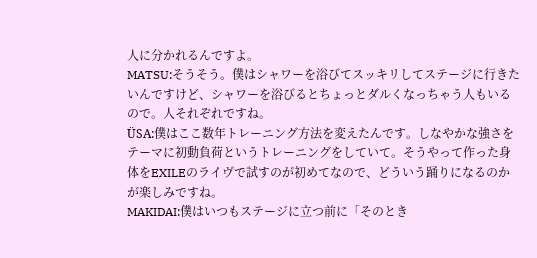人に分かれるんですよ。
MATSU:そうそう。僕はシャワーを浴びてスッキリしてステージに行きたいんですけど、シャワーを浴びるとちょっとダルくなっちゃう人もいるので。人それぞれですね。
ÜSA:僕はここ数年トレーニング方法を変えたんです。しなやかな強さをテーマに初動負荷というトレーニングをしていて。そうやって作った身体をEXILEのライヴで試すのが初めてなので、どういう踊りになるのかが楽しみですね。
MAKIDAI:僕はいつもステージに立つ前に「そのとき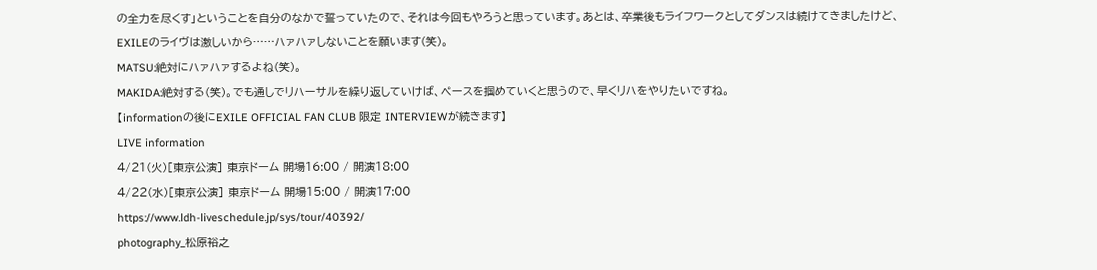の全力を尽くす」ということを自分のなかで誓っていたので、それは今回もやろうと思っています。あとは、卒業後もライフワークとしてダンスは続けてきましたけど、EXILEのライヴは激しいから……ハァハァしないことを願います(笑)。
MATSU:絶対にハァハァするよね(笑)。
MAKIDA:絶対する(笑)。でも通しでリハーサルを繰り返していけば、ペースを掴めていくと思うので、早くリハをやりたいですね。
【informationの後にEXILE OFFICIAL FAN CLUB 限定 INTERVIEWが続きます】
LIVE information
4/21(火)[東京公演] 東京ドーム 開場16:00 / 開演18:00
4/22(水)[東京公演] 東京ドーム 開場15:00 / 開演17:00
https://www.ldh-liveschedule.jp/sys/tour/40392/
photography_松原裕之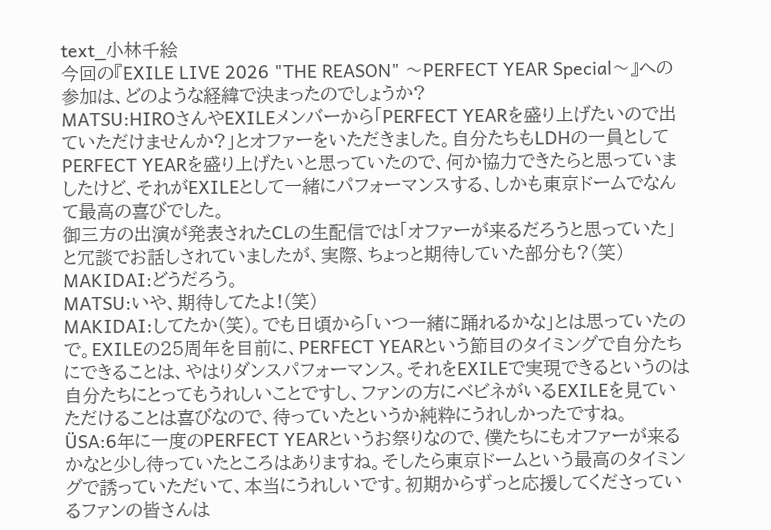text_小林千絵
今回の『EXILE LIVE 2026 "THE REASON" 〜PERFECT YEAR Special〜』への参加は、どのような経緯で決まったのでしょうか?
MATSU:HIROさんやEXILEメンバーから「PERFECT YEARを盛り上げたいので出ていただけませんか?」とオファーをいただきました。自分たちもLDHの一員としてPERFECT YEARを盛り上げたいと思っていたので、何か協力できたらと思っていましたけど、それがEXILEとして一緒にパフォーマンスする、しかも東京ドームでなんて最高の喜びでした。
御三方の出演が発表されたCLの生配信では「オファーが来るだろうと思っていた」と冗談でお話しされていましたが、実際、ちょっと期待していた部分も?(笑)
MAKIDAI:どうだろう。
MATSU:いや、期待してたよ!(笑)
MAKIDAI:してたか(笑)。でも日頃から「いつ一緒に踊れるかな」とは思っていたので。EXILEの25周年を目前に、PERFECT YEARという節目のタイミングで自分たちにできることは、やはりダンスパフォーマンス。それをEXILEで実現できるというのは自分たちにとってもうれしいことですし、ファンの方にベビネがいるEXILEを見ていただけることは喜びなので、待っていたというか純粋にうれしかったですね。
ÜSA:6年に一度のPERFECT YEARというお祭りなので、僕たちにもオファーが来るかなと少し待っていたところはありますね。そしたら東京ドームという最高のタイミングで誘っていただいて、本当にうれしいです。初期からずっと応援してくださっているファンの皆さんは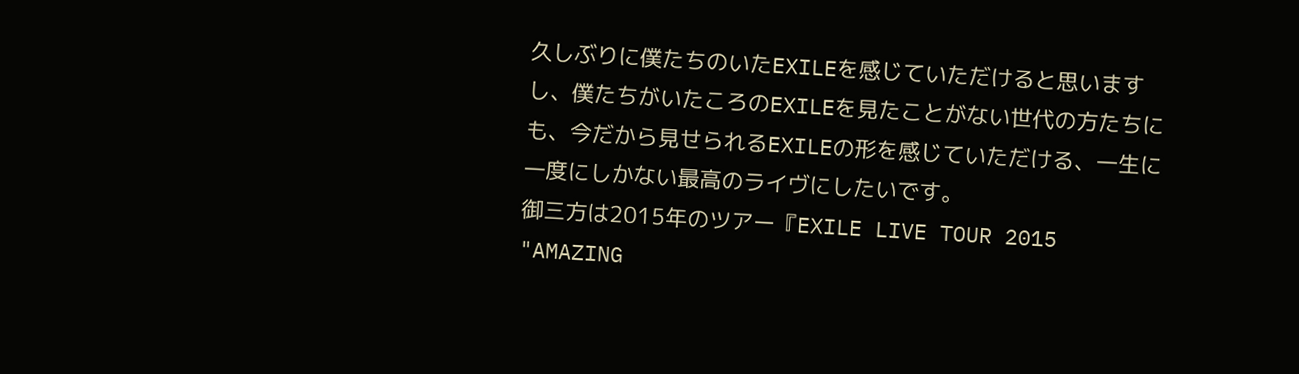久しぶりに僕たちのいたEXILEを感じていただけると思いますし、僕たちがいたころのEXILEを見たことがない世代の方たちにも、今だから見せられるEXILEの形を感じていただける、一生に一度にしかない最高のライヴにしたいです。
御三方は2015年のツアー『EXILE LIVE TOUR 2015 "AMAZING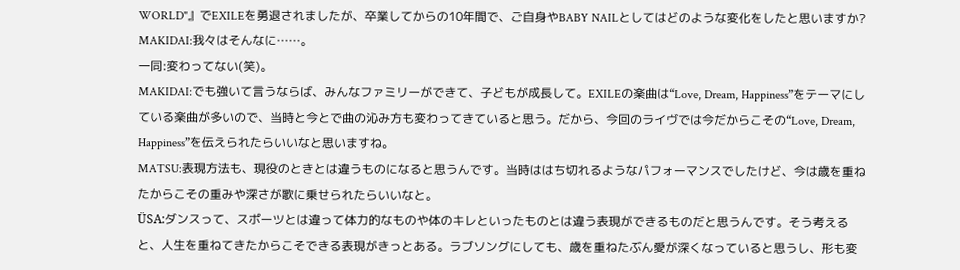WORLD"』でEXILEを勇退されましたが、卒業してからの10年間で、ご自身やBABY NAILとしてはどのような変化をしたと思いますか?
MAKIDAI:我々はそんなに……。
一同:変わってない(笑)。
MAKIDAI:でも強いて言うならば、みんなファミリーができて、子どもが成長して。EXILEの楽曲は“Love, Dream, Happiness”をテーマにしている楽曲が多いので、当時と今とで曲の沁み方も変わってきていると思う。だから、今回のライヴでは今だからこその“Love, Dream, Happiness”を伝えられたらいいなと思いますね。
MATSU:表現方法も、現役のときとは違うものになると思うんです。当時ははち切れるようなパフォーマンスでしたけど、今は歳を重ねたからこその重みや深さが歌に乗せられたらいいなと。
ÜSA:ダンスって、スポーツとは違って体力的なものや体のキレといったものとは違う表現ができるものだと思うんです。そう考えると、人生を重ねてきたからこそできる表現がきっとある。ラブソングにしても、歳を重ねたぶん愛が深くなっていると思うし、形も変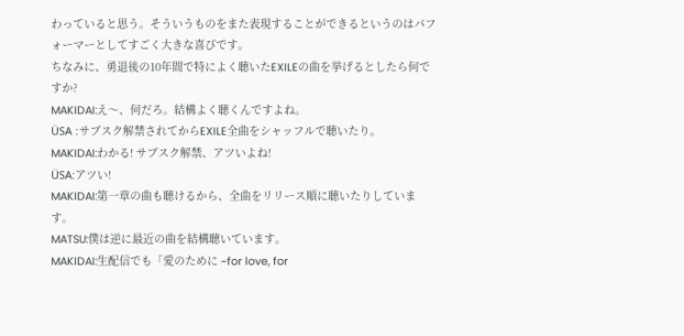わっていると思う。そういうものをまた表現することができるというのはパフォーマーとしてすごく大きな喜びです。
ちなみに、勇退後の10年間で特によく聴いたEXILEの曲を挙げるとしたら何ですか?
MAKIDAI:え〜、何だろ。結構よく聴くんですよね。
ÜSA :サブスク解禁されてからEXILE全曲をシャッフルで聴いたり。
MAKIDAI:わかる! サブスク解禁、アツいよね!
ÜSA:アツい!
MAKIDAI:第一章の曲も聴けるから、全曲をリリース順に聴いたりしています。
MATSU:僕は逆に最近の曲を結構聴いています。
MAKIDAI:生配信でも「愛のために ~for love, for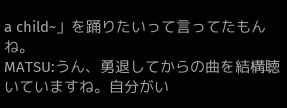a child~」を踊りたいって言ってたもんね。
MATSU:うん、勇退してからの曲を結構聴いていますね。自分がい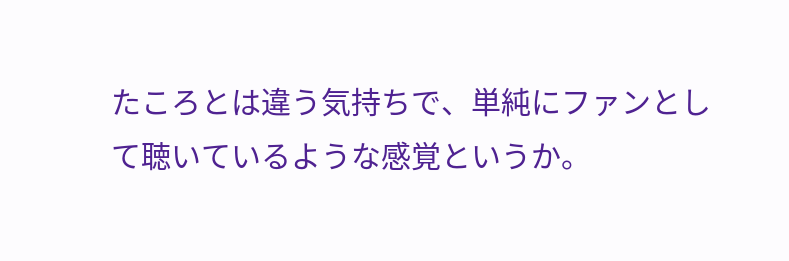たころとは違う気持ちで、単純にファンとして聴いているような感覚というか。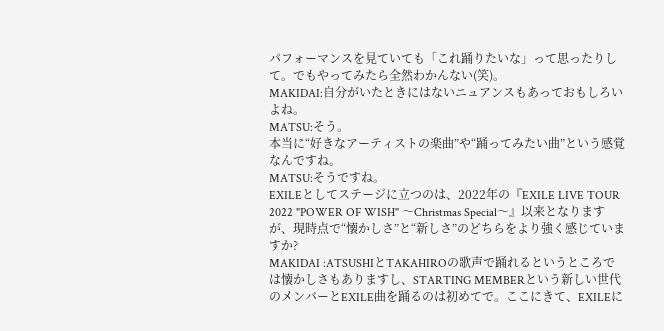パフォーマンスを見ていても「これ踊りたいな」って思ったりして。でもやってみたら全然わかんない(笑)。
MAKIDAI:自分がいたときにはないニュアンスもあっておもしろいよね。
MATSU:そう。
本当に“好きなアーティストの楽曲”や“踊ってみたい曲”という感覚なんですね。
MATSU:そうですね。
EXILEとしてステージに立つのは、2022年の『EXILE LIVE TOUR 2022 "POWER OF WISH" 〜Christmas Special〜』以来となりますが、現時点で“懐かしさ”と“新しさ”のどちらをより強く感じていますか?
MAKIDAI :ATSUSHIとTAKAHIROの歌声で踊れるというところでは懐かしさもありますし、STARTING MEMBERという新しい世代のメンバーとEXILE曲を踊るのは初めてで。ここにきて、EXILEに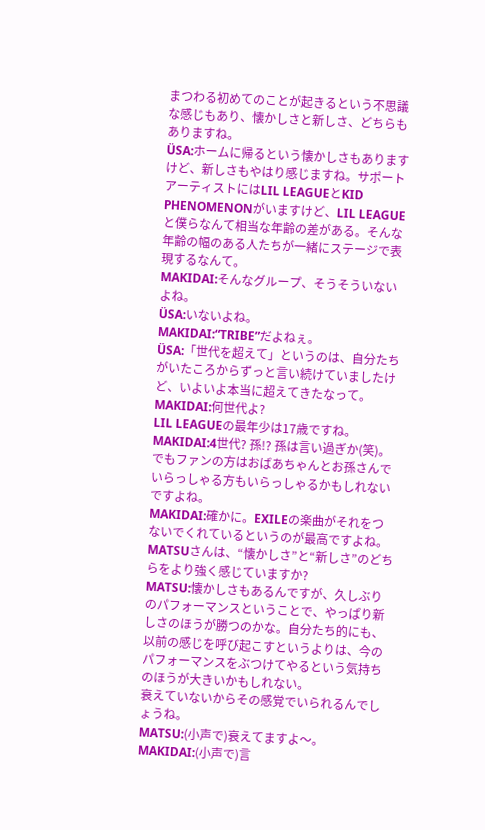まつわる初めてのことが起きるという不思議な感じもあり、懐かしさと新しさ、どちらもありますね。
ÜSA:ホームに帰るという懐かしさもありますけど、新しさもやはり感じますね。サポートアーティストにはLIL LEAGUEとKID PHENOMENONがいますけど、LIL LEAGUEと僕らなんて相当な年齢の差がある。そんな年齢の幅のある人たちが一緒にステージで表現するなんて。
MAKIDAI:そんなグループ、そうそういないよね。
ÜSA:いないよね。
MAKIDAI:“TRIBE”だよねぇ。
ÜSA:「世代を超えて」というのは、自分たちがいたころからずっと言い続けていましたけど、いよいよ本当に超えてきたなって。
MAKIDAI:何世代よ?
LIL LEAGUEの最年少は17歳ですね。
MAKIDAI:4世代? 孫!? 孫は言い過ぎか(笑)。
でもファンの方はおばあちゃんとお孫さんでいらっしゃる方もいらっしゃるかもしれないですよね。
MAKIDAI:確かに。EXILEの楽曲がそれをつないでくれているというのが最高ですよね。
MATSUさんは、“懐かしさ”と“新しさ”のどちらをより強く感じていますか?
MATSU:懐かしさもあるんですが、久しぶりのパフォーマンスということで、やっぱり新しさのほうが勝つのかな。自分たち的にも、以前の感じを呼び起こすというよりは、今のパフォーマンスをぶつけてやるという気持ちのほうが大きいかもしれない。
衰えていないからその感覚でいられるんでしょうね。
MATSU:(小声で)衰えてますよ〜。
MAKIDAI:(小声で)言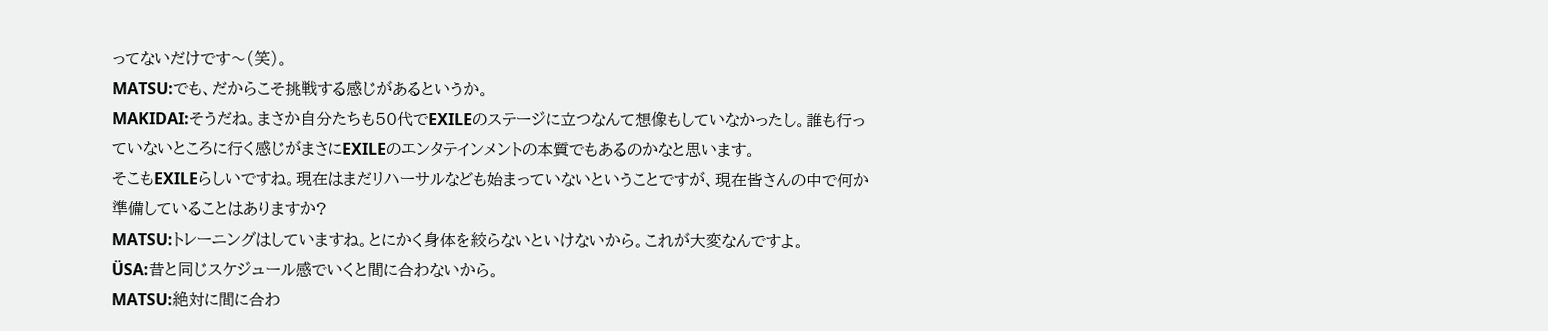ってないだけです〜(笑)。
MATSU:でも、だからこそ挑戦する感じがあるというか。
MAKIDAI:そうだね。まさか自分たちも50代でEXILEのステージに立つなんて想像もしていなかったし。誰も行っていないところに行く感じがまさにEXILEのエンタテインメントの本質でもあるのかなと思います。
そこもEXILEらしいですね。現在はまだリハーサルなども始まっていないということですが、現在皆さんの中で何か準備していることはありますか?
MATSU:トレーニングはしていますね。とにかく身体を絞らないといけないから。これが大変なんですよ。
ÜSA:昔と同じスケジュール感でいくと間に合わないから。
MATSU:絶対に間に合わ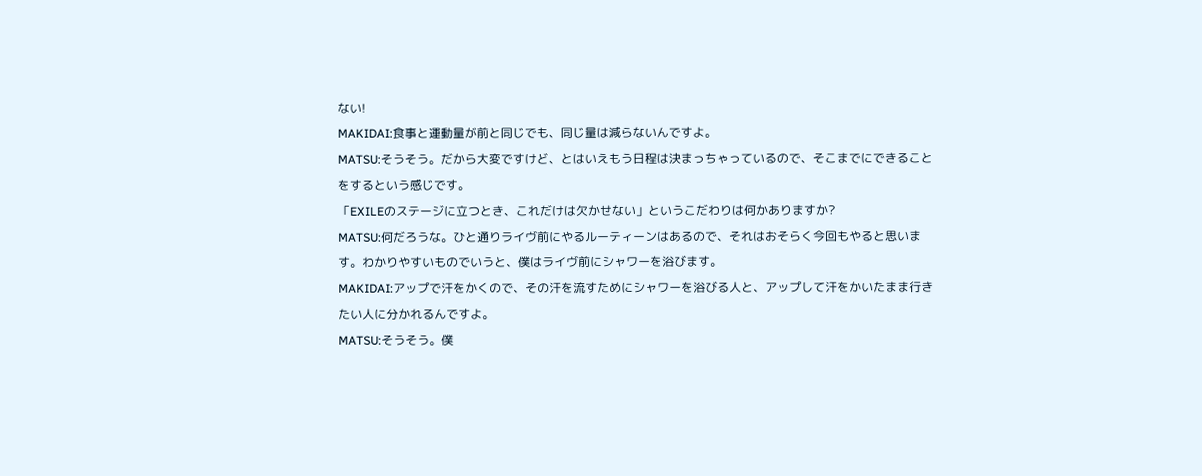ない!
MAKIDAI:食事と運動量が前と同じでも、同じ量は減らないんですよ。
MATSU:そうそう。だから大変ですけど、とはいえもう日程は決まっちゃっているので、そこまでにできることをするという感じです。
「EXILEのステージに立つとき、これだけは欠かせない」というこだわりは何かありますか?
MATSU:何だろうな。ひと通りライヴ前にやるルーティーンはあるので、それはおそらく今回もやると思います。わかりやすいものでいうと、僕はライヴ前にシャワーを浴びます。
MAKIDAI:アップで汗をかくので、その汗を流すためにシャワーを浴びる人と、アップして汗をかいたまま行きたい人に分かれるんですよ。
MATSU:そうそう。僕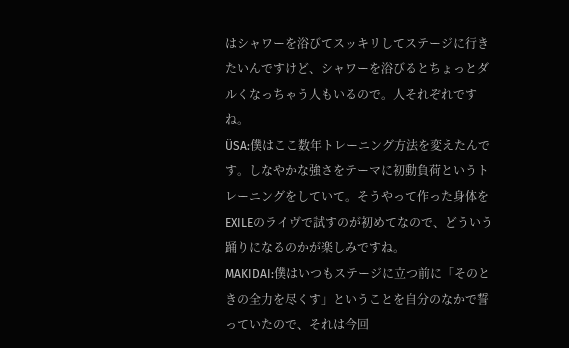はシャワーを浴びてスッキリしてステージに行きたいんですけど、シャワーを浴びるとちょっとダルくなっちゃう人もいるので。人それぞれですね。
ÜSA:僕はここ数年トレーニング方法を変えたんです。しなやかな強さをテーマに初動負荷というトレーニングをしていて。そうやって作った身体をEXILEのライヴで試すのが初めてなので、どういう踊りになるのかが楽しみですね。
MAKIDAI:僕はいつもステージに立つ前に「そのときの全力を尽くす」ということを自分のなかで誓っていたので、それは今回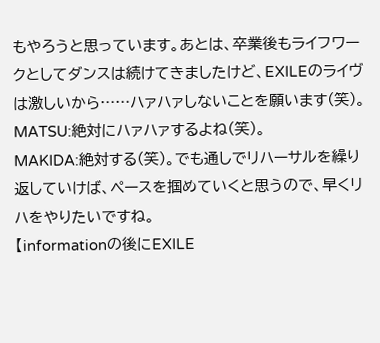もやろうと思っています。あとは、卒業後もライフワークとしてダンスは続けてきましたけど、EXILEのライヴは激しいから……ハァハァしないことを願います(笑)。
MATSU:絶対にハァハァするよね(笑)。
MAKIDA:絶対する(笑)。でも通しでリハーサルを繰り返していけば、ペースを掴めていくと思うので、早くリハをやりたいですね。
【informationの後にEXILE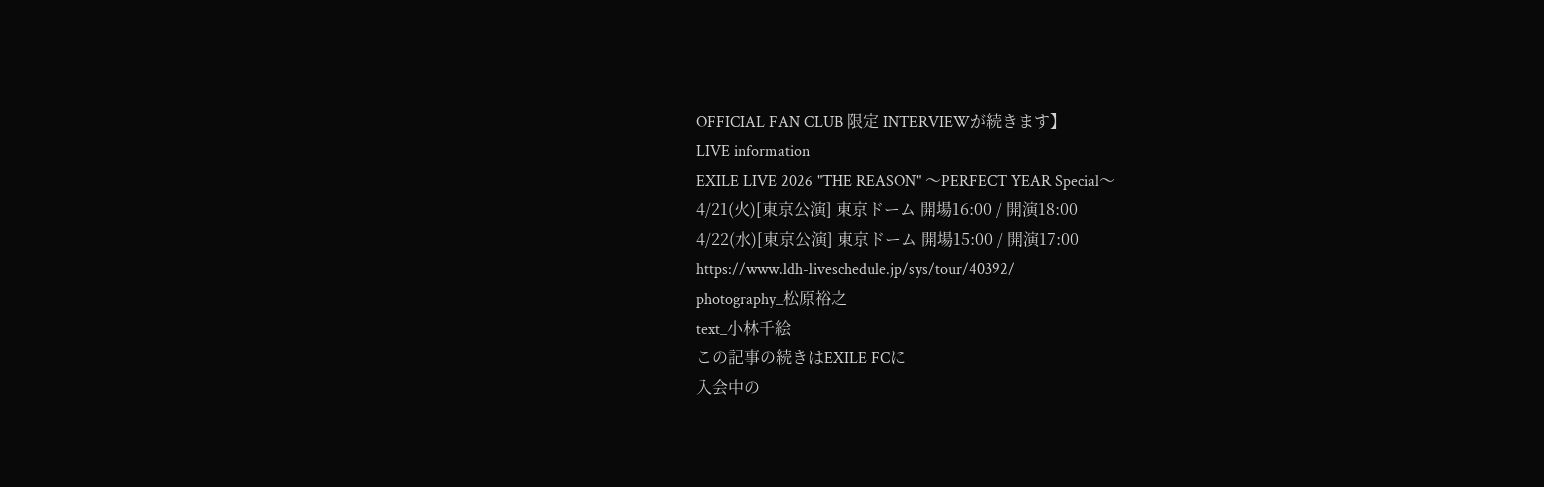OFFICIAL FAN CLUB 限定 INTERVIEWが続きます】
LIVE information
EXILE LIVE 2026 "THE REASON" 〜PERFECT YEAR Special〜
4/21(火)[東京公演] 東京ドーム 開場16:00 / 開演18:00
4/22(水)[東京公演] 東京ドーム 開場15:00 / 開演17:00
https://www.ldh-liveschedule.jp/sys/tour/40392/
photography_松原裕之
text_小林千絵
この記事の続きはEXILE FCに
入会中の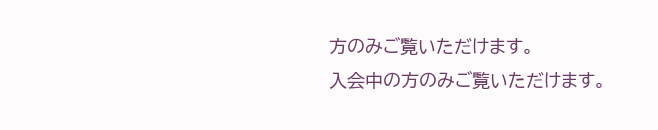方のみご覧いただけます。
入会中の方のみご覧いただけます。